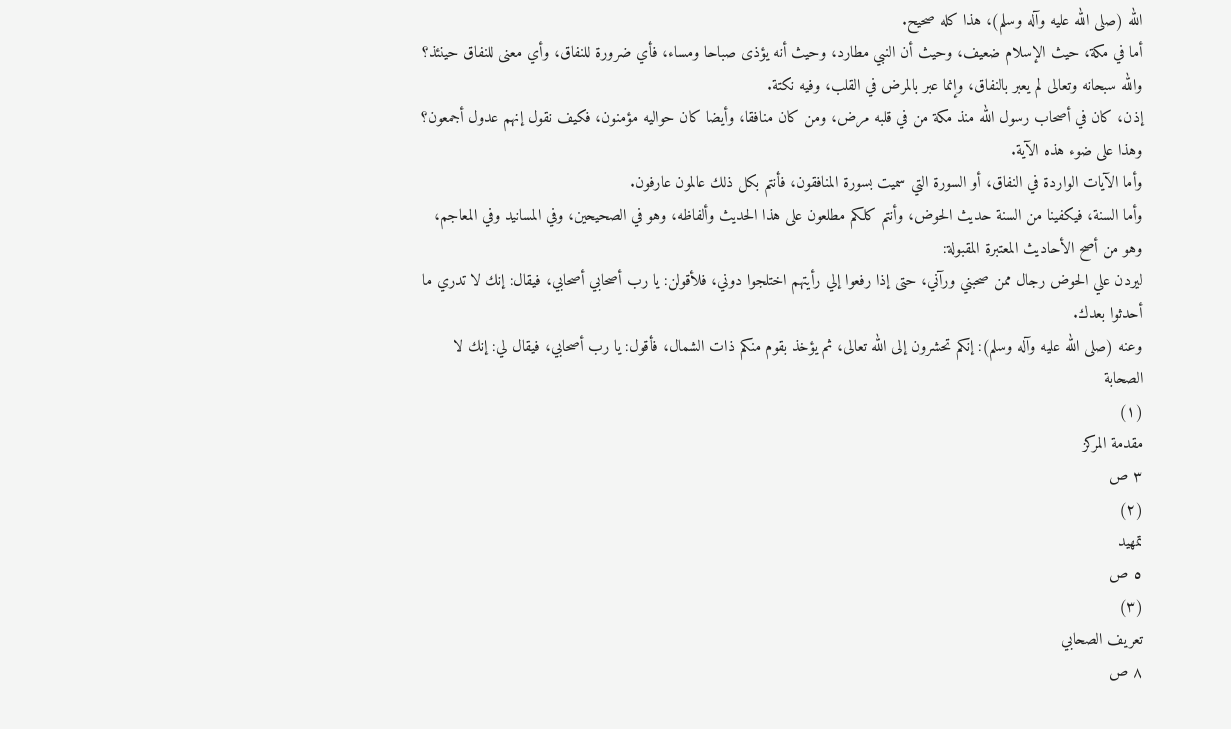الله (صلى الله عليه وآله وسلم)، هذا كله صحيح.
أما في مكة، حيث الإسلام ضعيف، وحيث أن النبي مطارد، وحيث أنه يؤذى صباحا ومساء، فأي ضرورة للنفاق، وأي معنى للنفاق حينئذ؟ والله سبحانه وتعالى لم يعبر بالنفاق، وإنما عبر بالمرض في القلب، وفيه نكتة.
إذن، كان في أصحاب رسول الله منذ مكة من في قلبه مرض، ومن كان منافقا، وأيضا كان حواليه مؤمنون، فكيف نقول إنهم عدول أجمعون؟ وهذا على ضوء هذه الآية.
وأما الآيات الواردة في النفاق، أو السورة التي سميت بسورة المنافقون، فأنتم بكل ذلك عالمون عارفون.
وأما السنة، فيكفينا من السنة حديث الحوض، وأنتم كلكم مطلعون على هذا الحديث وألفاظه، وهو في الصحيحين، وفي المسانيد وفي المعاجم، وهو من أصح الأحاديث المعتبرة المقبولة:
ليردن علي الحوض رجال ممن صحبني ورآني، حتى إذا رفعوا إلي رأيتهم اختلجوا دوني، فلأقولن: يا رب أصحابي أصحابي، فيقال: إنك لا تدري ما أحدثوا بعدك.
وعنه (صلى الله عليه وآله وسلم): إنكم تحشرون إلى الله تعالى، ثم يؤخذ بقوم منكم ذات الشمال، فأقول: يا رب أصحابي، فيقال لي: إنك لا
الصحابة
(١)
مقدمة المركز
٣ ص
(٢)
تمهيد
٥ ص
(٣)
تعريف الصحابي
٨ ص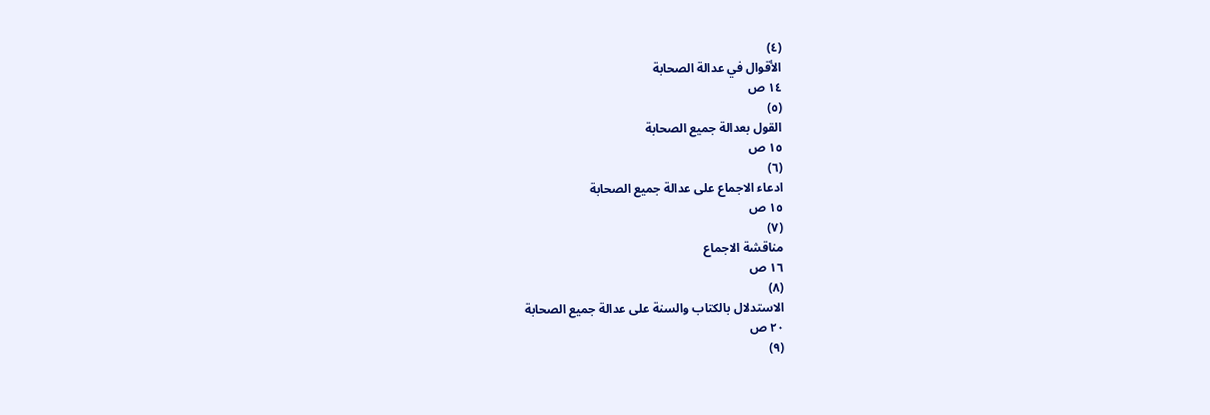(٤)
الأقوال في عدالة الصحابة
١٤ ص
(٥)
القول بعدالة جميع الصحابة
١٥ ص
(٦)
ادعاء الاجماع على عدالة جميع الصحابة
١٥ ص
(٧)
مناقشة الاجماع
١٦ ص
(٨)
الاستدلال بالكتاب والسنة على عدالة جميع الصحابة
٢٠ ص
(٩)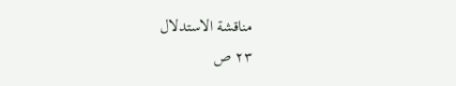مناقشة الاستدلال
٢٣ ص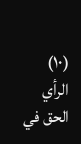(١٠)
الرأي الحق في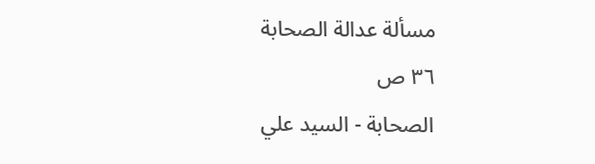مسألة عدالة الصحابة
٣٦ ص
الصحابة - السيد علي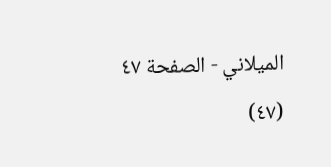الميلاني - الصفحة ٤٧
(٤٧)